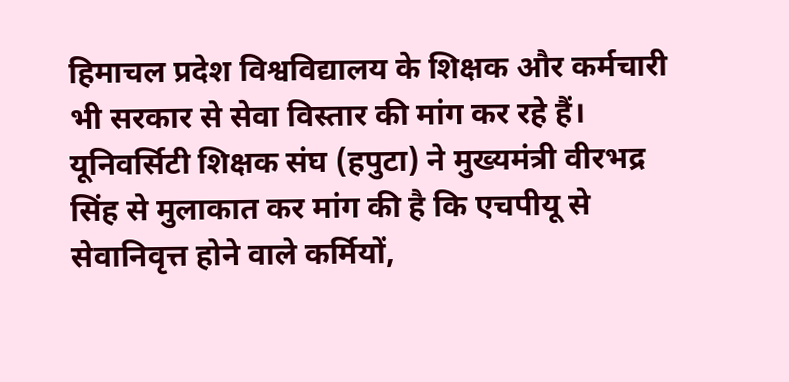हिमाचल प्रदेश विश्वविद्यालय के शिक्षक और कर्मचारी भी सरकार से सेवा विस्तार की मांग कर रहे हैं।
यूनिवर्सिटी शिक्षक संघ (हपुटा) ने मुख्यमंत्री वीरभद्र सिंह से मुलाकात कर मांग की है कि एचपीयू से सेवानिवृत्त होने वाले कर्मियों,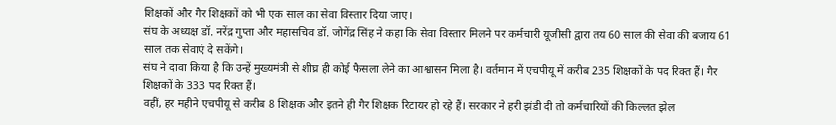शिक्षकों और गैर शिक्षकों को भी एक साल का सेवा विस्तार दिया जाए।
संघ के अध्यक्ष डॉ. नरेंद्र गुप्ता और महासचिव डॉ. जोगेंद्र सिंह ने कहा कि सेवा विस्तार मिलने पर कर्मचारी यूजीसी द्वारा तय 60 साल की सेवा की बजाय 61 साल तक सेवाएं दे सकेंगे।
संघ ने दावा किया है कि उन्हें मुख्यमंत्री से शीघ्र ही कोई फैसला लेने का आश्वासन मिला है। वर्तमान में एचपीयू में करीब 235 शिक्षकों के पद रिक्त हैं। गैर शिक्षकों के 333 पद रिक्त हैं।
वहीं, हर महीने एचपीयू से करीब 8 शिक्षक और इतने ही गैर शिक्षक रिटायर हो रहे हैं। सरकार ने हरी झंडी दी तो कर्मचारियों की किल्लत झेल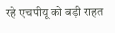रहे एचपीयू को बड़ी राहत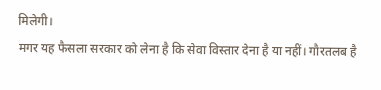मिलेगी।
मगर यह फैसला सरकार को लेना है कि सेवा विस्तार देना है या नहीं। गौरतलब है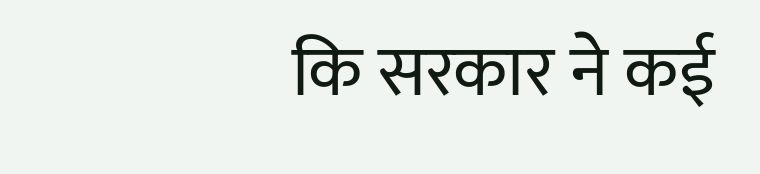कि सरकार ने कई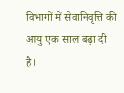विभागों में सेवानिवृत्ति की आयु एक साल बढ़ा दी है।